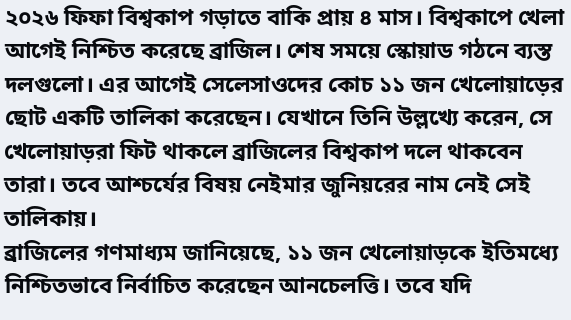২০২৬ ফিফা বিশ্বকাপ গড়াতে বাকি প্রায় ৪ মাস। বিশ্বকাপে খেলা আগেই নিশ্চিত করেছে ব্রাজিল। শেষ সময়ে স্কোয়াড গঠনে ব্যস্ত দলগুলো। এর আগেই সেলেসাওদের কোচ ১১ জন খেলোয়াড়ের ছোট একটি তালিকা করেছেন। যেখানে তিনি উল্লখ্যে করেন, সে খেলোয়াড়রা ফিট থাকলে ব্রাজিলের বিশ্বকাপ দলে থাকবেন তারা। তবে আশ্চর্যের বিষয় নেইমার জুনিয়রের নাম নেই সেই তালিকায়।
ব্রাজিলের গণমাধ্যম জানিয়েছে, ১১ জন খেলোয়াড়কে ইতিমধ্যে নিশ্চিতভাবে নির্বাচিত করেছেন আনচেলত্তি। তবে যদি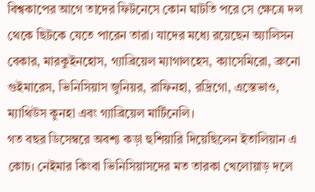বিশ্বকাপের আগে তাদের ফিটনেসে কোন ঘাটতি পরে সে ক্ষেত্রে দল থেকে ছিটকে যেতে পারেন তারা। যাদের মধ্যে রয়েছেন অ্যালিসন বেকার, মারকুইনহোস, গ্যাব্রিয়েল ম্যাগালহেস, ক্যাসেমিরো, ব্রুনো গুইমারেস, ভিনিসিয়াস জুনিয়র, রাফিনহা, রদ্রিগো, এস্তেভাও, ম্যাথিউস কুনহা এবং গ্যাব্রিয়েল মার্টিনেলি।
গত বছর ডিসেম্বরে অবশ্য কড়া হুশিয়ারি দিয়েছিলেন ইতালিয়ান এ কোচ। নেইমার কিংবা ভিনিসিয়াসদের মত তারকা খেলোয়াড় দলে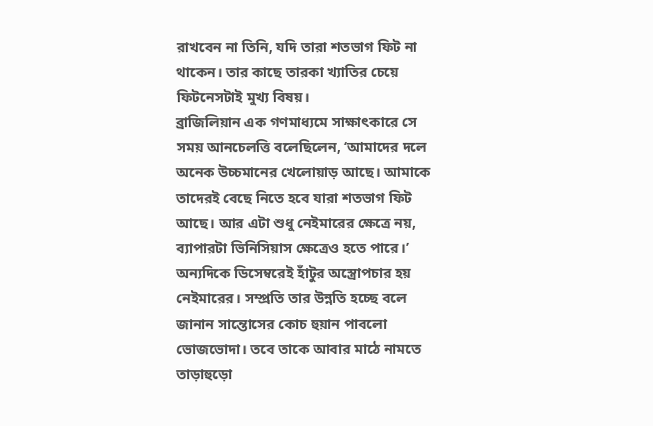রাখবেন না তিনি, যদি তারা শতভাগ ফিট না থাকেন। তার কাছে তারকা খ্যাতির চেয়ে ফিটনেসটাই মুখ্য বিষয়।
ব্রাজিলিয়ান এক গণমাধ্যমে সাক্ষাৎকারে সে সময় আনচেলত্তি বলেছিলেন, ‘আমাদের দলে অনেক উচ্চমানের খেলোয়াড় আছে। আমাকে তাদেরই বেছে নিতে হবে যারা শতভাগ ফিট আছে। আর এটা শুধু নেইমারের ক্ষেত্রে নয়, ব্যাপারটা ভিনিসিয়াস ক্ষেত্রেও হতে পারে।’
অন্যদিকে ডিসেম্বরেই হাঁটুর অস্ত্রোপচার হয় নেইমারের। সম্প্রতি তার উন্নতি হচ্ছে বলে জানান সান্তোসের কোচ হুয়ান পাবলো ভোজভোদা। তবে তাকে আবার মাঠে নামতে তাড়াহুড়ো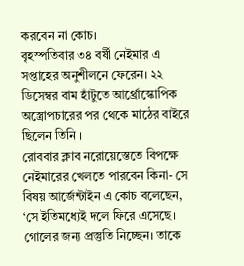করবেন না কোচ।
বৃহস্পতিবার ৩৪ বর্ষী নেইমার এ সপ্তাহের অনুশীলনে ফেরেন। ২২ ডিসেম্বর বাম হাঁটুতে আর্থ্রোস্কোপিক অস্ত্রোপচারের পর থেকে মাঠের বাইরে ছিলেন তিনি ।
রোববার ক্লাব নরোয়েস্তেতে বিপক্ষে নেইমারের খেলতে পারবেন কিনা- সে বিষয় আর্জেন্টাইন এ কোচ বলেছেন, ‘সে ইতিমধ্যেই দলে ফিরে এসেছে। গোলের জন্য প্রস্তুতি নিচ্ছেন। তাকে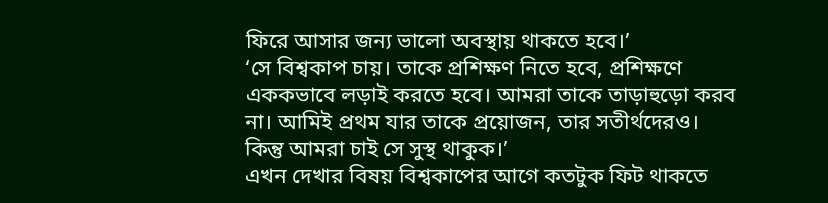ফিরে আসার জন্য ভালো অবস্থায় থাকতে হবে।’
‘সে বিশ্বকাপ চায়। তাকে প্রশিক্ষণ নিতে হবে, প্রশিক্ষণে এককভাবে লড়াই করতে হবে। আমরা তাকে তাড়াহুড়ো করব না। আমিই প্রথম যার তাকে প্রয়োজন, তার সতীর্থদেরও। কিন্তু আমরা চাই সে সুস্থ থাকুক।’
এখন দেখার বিষয় বিশ্বকাপের আগে কতটুক ফিট থাকতে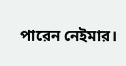পারেন নেইমার।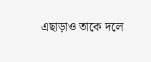এছাড়াও তাকে দলে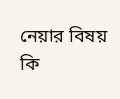নেয়ার বিষয় কি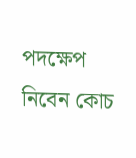পদক্ষেপ নিবেন কোচ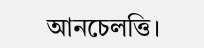আনচেলত্তি।